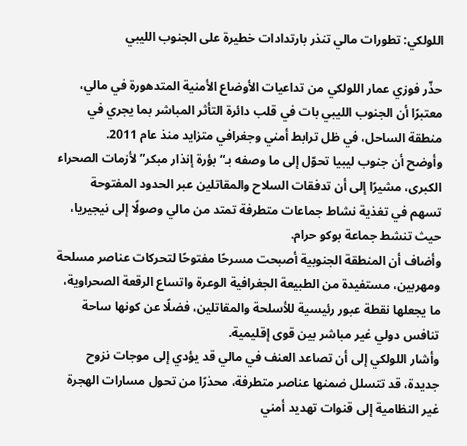اللولكي: تطورات مالي تنذر بارتدادات خطيرة على الجنوب الليبي

حذّر فوزي عمار اللولكي من تداعيات الأوضاع الأمنية المتدهورة في مالي، معتبرًا أن الجنوب الليبي بات في قلب دائرة التأثر المباشر بما يجري في منطقة الساحل، في ظل ترابط أمني وجغرافي متزايد منذ عام 2011.
وأوضح أن جنوب ليبيا تحوّل إلى ما وصفه بـ“بؤرة إنذار مبكر” لأزمات الصحراء الكبرى، مشيرًا إلى أن تدفقات السلاح والمقاتلين عبر الحدود المفتوحة تسهم في تغذية نشاط جماعات متطرفة تمتد من مالي وصولًا إلى نيجيريا، حيث تنشط جماعة بوكو حرام.
وأضاف أن المنطقة الجنوبية أصبحت مسرحًا مفتوحًا لتحركات عناصر مسلحة ومهربين، مستفيدة من الطبيعة الجغرافية الوعرة واتساع الرقعة الصحراوية، ما يجعلها نقطة عبور رئيسية للأسلحة والمقاتلين، فضلًا عن كونها ساحة تنافس دولي غير مباشر بين قوى إقليمية.
وأشار اللولكي إلى أن تصاعد العنف في مالي قد يؤدي إلى موجات نزوح جديدة، قد تتسلل ضمنها عناصر متطرفة، محذرًا من تحول مسارات الهجرة غير النظامية إلى قنوات تهديد أمني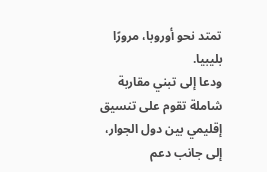تمتد نحو أوروبا، مرورًا بليبيا.
ودعا إلى تبني مقاربة شاملة تقوم على تنسيق إقليمي بين دول الجوار، إلى جانب دعم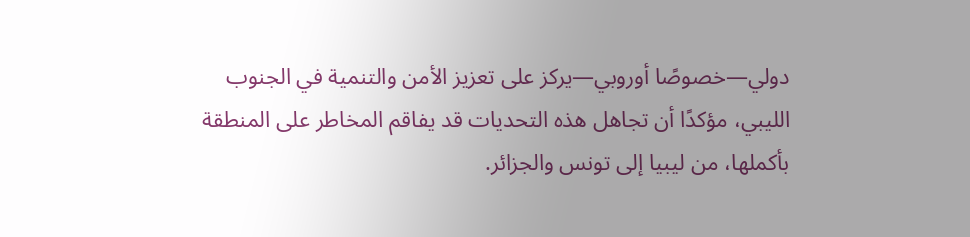دولي—خصوصًا أوروبي—يركز على تعزيز الأمن والتنمية في الجنوب الليبي، مؤكدًا أن تجاهل هذه التحديات قد يفاقم المخاطر على المنطقة بأكملها، من ليبيا إلى تونس والجزائر.